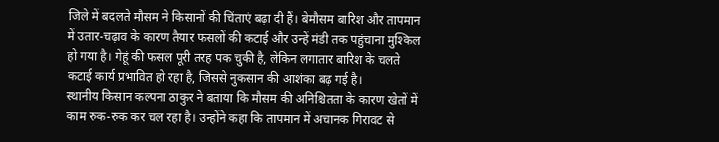जिले में बदलते मौसम ने किसानों की चिंताएं बढ़ा दी हैं। बेमौसम बारिश और तापमान में उतार-चढ़ाव के कारण तैयार फसलों की कटाई और उन्हें मंडी तक पहुंचाना मुश्किल हो गया है। गेहूं की फसल पूरी तरह पक चुकी है, लेकिन लगातार बारिश के चलते कटाई कार्य प्रभावित हो रहा है, जिससे नुकसान की आशंका बढ़ गई है।
स्थानीय किसान कल्पना ठाकुर ने बताया कि मौसम की अनिश्चितता के कारण खेतों में काम रुक-रुक कर चल रहा है। उन्होंने कहा कि तापमान में अचानक गिरावट से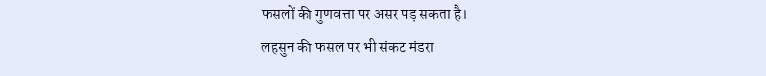फसलों की गुणवत्ता पर असर पड़ सकता है।
लहसुन की फसल पर भी संकट मंडरा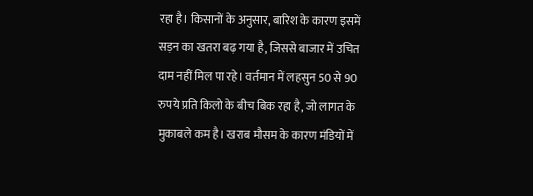रहा है। किसानों के अनुसार, बारिश के कारण इसमें सड़न का खतरा बढ़ गया है, जिससे बाजार में उचित दाम नहीं मिल पा रहे। वर्तमान में लहसुन 50 से 90 रुपये प्रति किलो के बीच बिक रहा है, जो लागत के मुकाबले कम है। खराब मौसम के कारण मंडियों में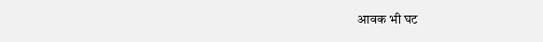आवक भी घट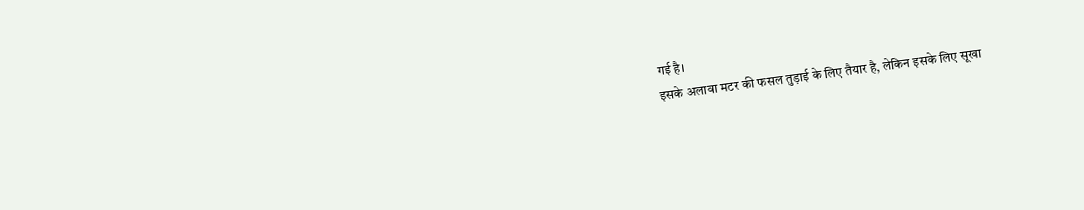गई है।
इसके अलावा मटर की फसल तुड़ाई के लिए तैयार है, लेकिन इसके लिए सूखा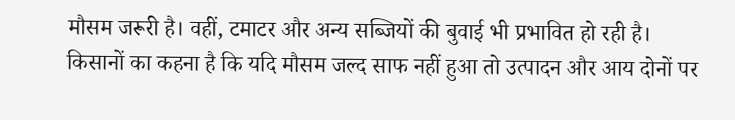मौसम जरूरी है। वहीं, टमाटर और अन्य सब्जियों की बुवाई भी प्रभावित हो रही है। किसानों का कहना है कि यदि मौसम जल्द साफ नहीं हुआ तो उत्पादन और आय दोनों पर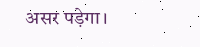असर पड़ेगा।